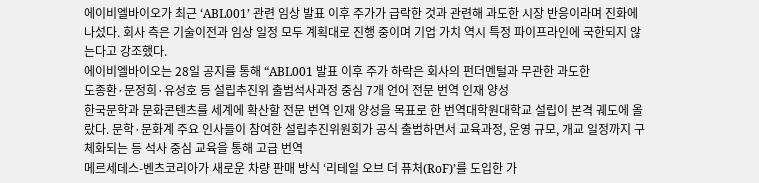에이비엘바이오가 최근 ‘ABL001’ 관련 임상 발표 이후 주가가 급락한 것과 관련해 과도한 시장 반응이라며 진화에 나섰다. 회사 측은 기술이전과 임상 일정 모두 계획대로 진행 중이며 기업 가치 역시 특정 파이프라인에 국한되지 않는다고 강조했다.
에이비엘바이오는 28일 공지를 통해 “ABL001 발표 이후 주가 하락은 회사의 펀더멘털과 무관한 과도한
도종환·문정희·유성호 등 설립추진위 출범석사과정 중심 7개 언어 전문 번역 인재 양성
한국문학과 문화콘텐츠를 세계에 확산할 전문 번역 인재 양성을 목표로 한 번역대학원대학교 설립이 본격 궤도에 올랐다. 문학·문화계 주요 인사들이 참여한 설립추진위원회가 공식 출범하면서 교육과정, 운영 규모, 개교 일정까지 구체화되는 등 석사 중심 교육을 통해 고급 번역
메르세데스-벤츠코리아가 새로운 차량 판매 방식 ‘리테일 오브 더 퓨처(RoF)’를 도입한 가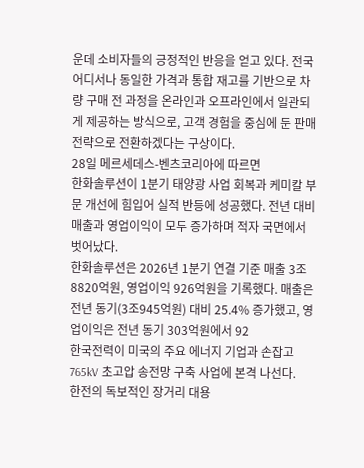운데 소비자들의 긍정적인 반응을 얻고 있다. 전국 어디서나 동일한 가격과 통합 재고를 기반으로 차량 구매 전 과정을 온라인과 오프라인에서 일관되게 제공하는 방식으로, 고객 경험을 중심에 둔 판매 전략으로 전환하겠다는 구상이다.
28일 메르세데스-벤츠코리아에 따르면
한화솔루션이 1분기 태양광 사업 회복과 케미칼 부문 개선에 힘입어 실적 반등에 성공했다. 전년 대비 매출과 영업이익이 모두 증가하며 적자 국면에서 벗어났다.
한화솔루션은 2026년 1분기 연결 기준 매출 3조8820억원, 영업이익 926억원을 기록했다. 매출은 전년 동기(3조945억원) 대비 25.4% 증가했고, 영업이익은 전년 동기 303억원에서 92
한국전력이 미국의 주요 에너지 기업과 손잡고 765kV 초고압 송전망 구축 사업에 본격 나선다.
한전의 독보적인 장거리 대용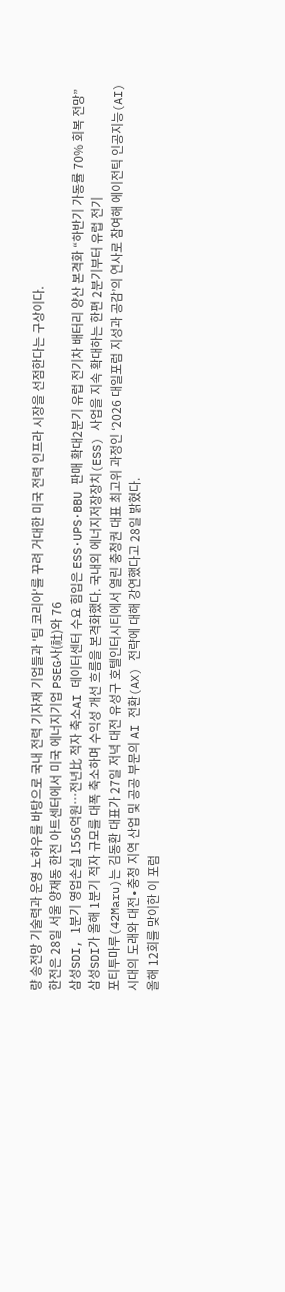량 송전망 기술력과 운영 노하우를 바탕으로 국내 전력 기자재 기업들과 '팀 코리아'를 꾸려 거대한 미국 전력 인프라 시장을 선점한다는 구상이다.
한전은 28일 서울 양재동 한전 아트센터에서 미국 에너지기업 PSEG사(社)와 76
삼성SDI, 1분기 영업손실 1556억원…전년比 적자 축소AI 데이터센터 수요 힘입은 ESS·UPS·BBU 판매 확대2분기 유럽 전기차 배터리 양산 본격화 “하반기 가동률 70% 회복 전망”
삼성SDI가 올해 1분기 적자 규모를 대폭 축소하며 수익성 개선 흐름을 본격화했다. 국내외 에너지저장장치(ESS) 사업을 지속 확대하는 한편 2분기부터 유럽 전기
포티투마루(42Maru)는 김동환 대표가 27일 저녁 대전 유성구 호텔인터시티에서 열린 충청권 대표 최고위 과정인 ‘2026 대일포럼 지성과 공감’의 연사로 참여해 에이전틱 인공지능(AI) 시대의 도래와 대전∙충청 지역 산업 및 공공 부문의 AI 전환(AX) 전략에 대해 강연했다고 28일 밝혔다.
올해 12회를 맞이한 이 포럼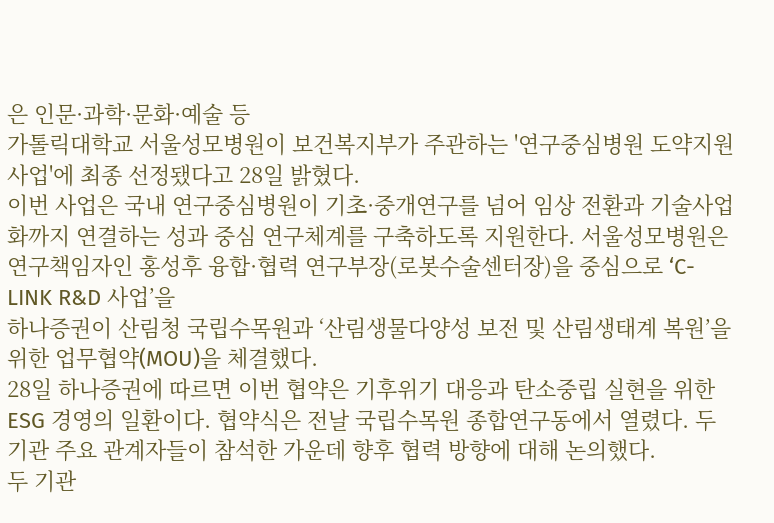은 인문·과학·문화·예술 등
가톨릭대학교 서울성모병원이 보건복지부가 주관하는 '연구중심병원 도약지원사업'에 최종 선정됐다고 28일 밝혔다.
이번 사업은 국내 연구중심병원이 기초·중개연구를 넘어 임상 전환과 기술사업화까지 연결하는 성과 중심 연구체계를 구축하도록 지원한다. 서울성모병원은 연구책임자인 홍성후 융합·협력 연구부장(로봇수술센터장)을 중심으로 ‘C-LINK R&D 사업’을
하나증권이 산림청 국립수목원과 ‘산림생물다양성 보전 및 산림생태계 복원’을 위한 업무협약(MOU)을 체결했다.
28일 하나증권에 따르면 이번 협약은 기후위기 대응과 탄소중립 실현을 위한 ESG 경영의 일환이다. 협약식은 전날 국립수목원 종합연구동에서 열렸다. 두 기관 주요 관계자들이 참석한 가운데 향후 협력 방향에 대해 논의했다.
두 기관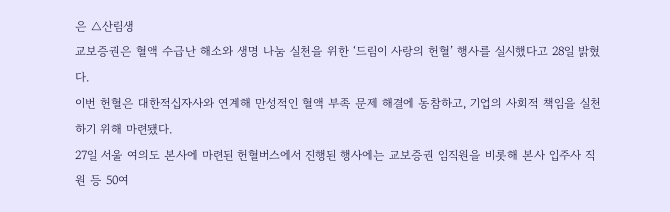은 △산림생
교보증권은 혈액 수급난 해소와 생명 나눔 실천을 위한 ‘드림이 사랑의 헌혈’ 행사를 실시했다고 28일 밝혔다.
이번 헌혈은 대한적십자사와 연계해 만성적인 혈액 부족 문제 해결에 동참하고, 기업의 사회적 책임을 실천하기 위해 마련됐다.
27일 서울 여의도 본사에 마련된 헌혈버스에서 진행된 행사에는 교보증권 임직원을 비롯해 본사 입주사 직원 등 50여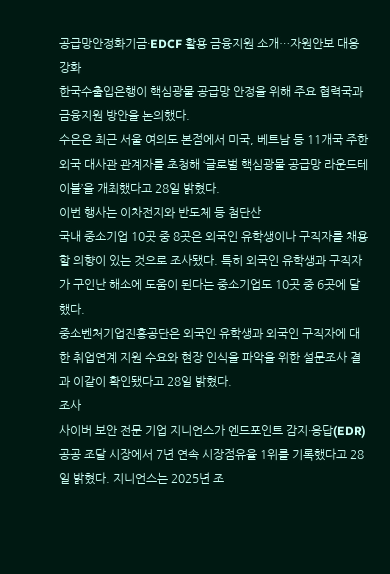공급망안정화기금·EDCF 활용 금융지원 소개…자원안보 대응 강화
한국수출입은행이 핵심광물 공급망 안정을 위해 주요 협력국과 금융지원 방안을 논의했다.
수은은 최근 서울 여의도 본점에서 미국, 베트남 등 11개국 주한 외국 대사관 관계자를 초청해 ‘글로벌 핵심광물 공급망 라운드테이블’을 개최했다고 28일 밝혔다.
이번 행사는 이차전지와 반도체 등 첨단산
국내 중소기업 10곳 중 8곳은 외국인 유학생이나 구직자를 채용할 의향이 있는 것으로 조사됐다. 특히 외국인 유학생과 구직자가 구인난 해소에 도움이 된다는 중소기업도 10곳 중 6곳에 달했다.
중소벤처기업진흥공단은 외국인 유학생과 외국인 구직자에 대한 취업연계 지원 수요와 현장 인식을 파악을 위한 설문조사 결과 이같이 확인됐다고 28일 밝혔다.
조사
사이버 보안 전문 기업 지니언스가 엔드포인트 감지·응답(EDR) 공공 조달 시장에서 7년 연속 시장점유율 1위를 기록했다고 28일 밝혔다. 지니언스는 2025년 조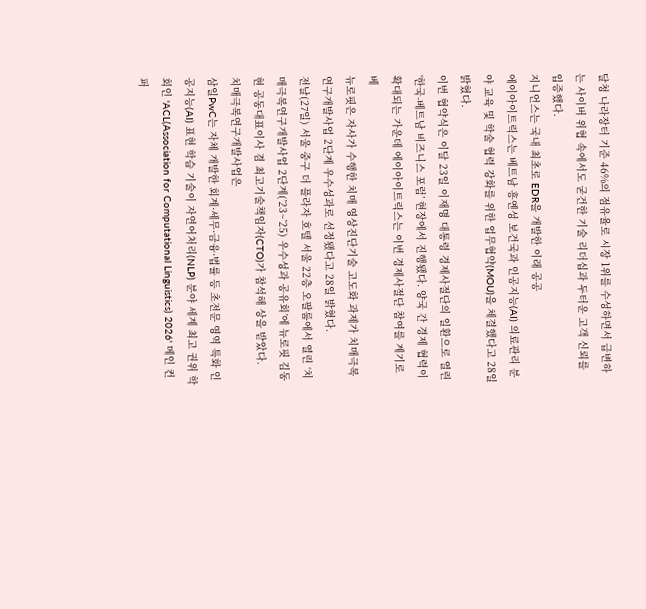달청 나라장터 기준 46%의 점유율로 시장 1위를 수성하면서 급변하는 사이버 위협 속에서도 굳건한 기술 리더십과 두터운 고객 신뢰를 입증했다.
지니언스는 국내 최초로 EDR을 개발한 이래 공공
에이아이트릭스는 베트남 흥옌성 보건국과 인공지능(AI) 의료관리 분야 교육 및 학술 협력 강화를 위한 업무협약(MOU)을 체결했다고 28일 밝혔다.
이번 협약식은 이달 23일 이재명 대통령 경제사절단의 일환으로 열린 ‘한국-베트남 비즈니스 포럼’ 현장에서 진행됐다. 양국 간 경제 협력이 확대되는 가운데 에이아이트릭스는 이번 경제사절단 참여를 계기로 베
뉴로핏은 자사가 수행한 치매 영상진단기술 고도화 과제가 치매극복연구개발사업 2단계 우수성과로 선정됐다고 28일 밝혔다.
전날(27일) 서울 중구 더 플라자 호텔 서울 22층 오팔룸에서 열린 ‘치매극복연구개발사업 2단계(’23~’25) 우수성과 공유회’에 뉴로핏 김동현 공동대표이사 겸 최고기술책임자(CTO)가 참석해 상을 받았다.
치매극복연구개발사업은
삼일PwC는 자체 개발한 회계·세무·금융·법률 등 초전문 영역 특화 인공지능(AI) 표현 학습 기술이 자연어처리(NLP) 분야 세계 최고 권위 학회인 'ACL(Association for Computational Linguistics) 2026' 메인 컨퍼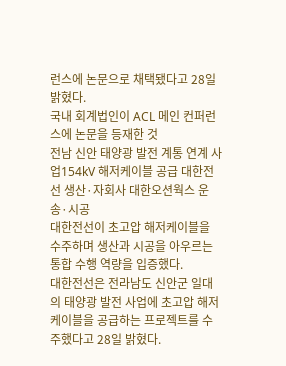런스에 논문으로 채택됐다고 28일 밝혔다.
국내 회계법인이 ACL 메인 컨퍼런스에 논문을 등재한 것
전남 신안 태양광 발전 계통 연계 사업154kV 해저케이블 공급 대한전선 생산·자회사 대한오션웍스 운송·시공
대한전선이 초고압 해저케이블을 수주하며 생산과 시공을 아우르는 통합 수행 역량을 입증했다.
대한전선은 전라남도 신안군 일대의 태양광 발전 사업에 초고압 해저케이블을 공급하는 프로젝트를 수주했다고 28일 밝혔다.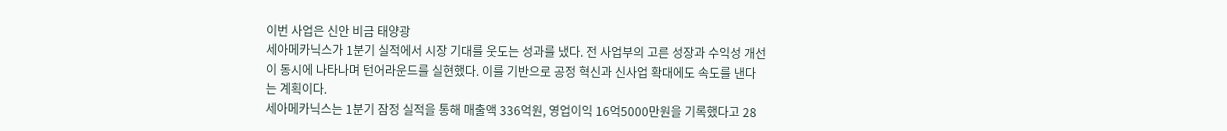이번 사업은 신안 비금 태양광
세아메카닉스가 1분기 실적에서 시장 기대를 웃도는 성과를 냈다. 전 사업부의 고른 성장과 수익성 개선이 동시에 나타나며 턴어라운드를 실현했다. 이를 기반으로 공정 혁신과 신사업 확대에도 속도를 낸다는 계획이다.
세아메카닉스는 1분기 잠정 실적을 통해 매출액 336억원, 영업이익 16억5000만원을 기록했다고 28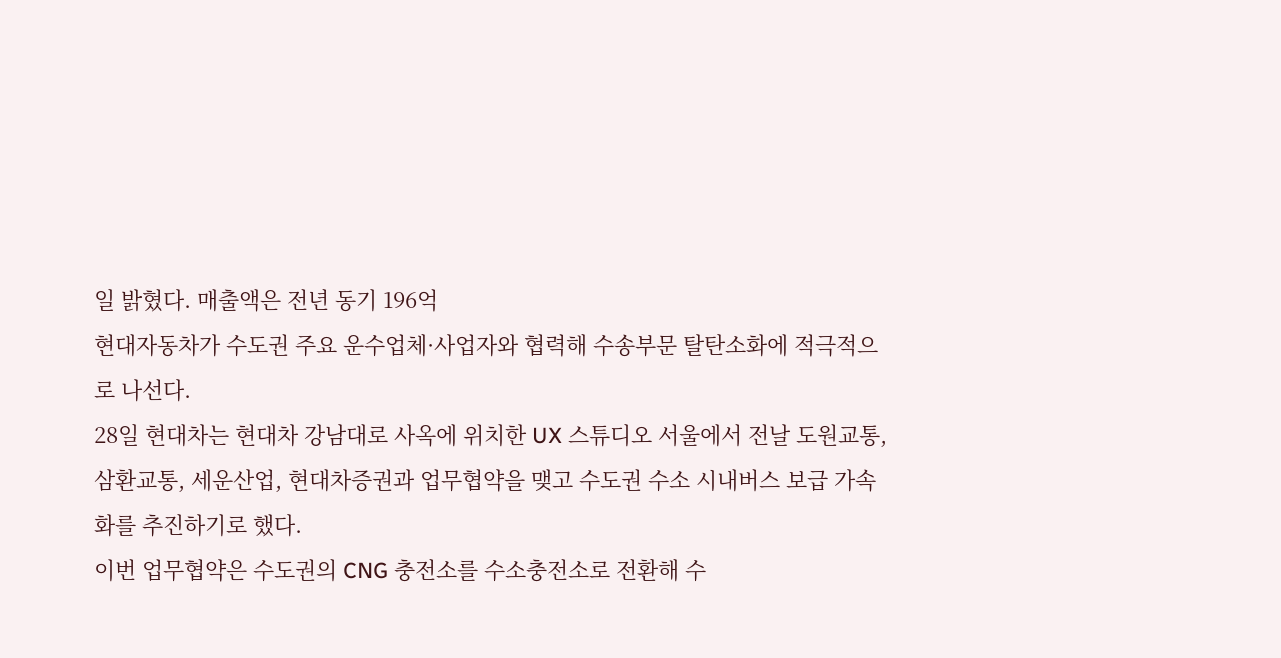일 밝혔다. 매출액은 전년 동기 196억
현대자동차가 수도권 주요 운수업체·사업자와 협력해 수송부문 탈탄소화에 적극적으로 나선다.
28일 현대차는 현대차 강남대로 사옥에 위치한 UX 스튜디오 서울에서 전날 도원교통, 삼환교통, 세운산업, 현대차증권과 업무협약을 맺고 수도권 수소 시내버스 보급 가속화를 추진하기로 했다.
이번 업무협약은 수도권의 CNG 충전소를 수소충전소로 전환해 수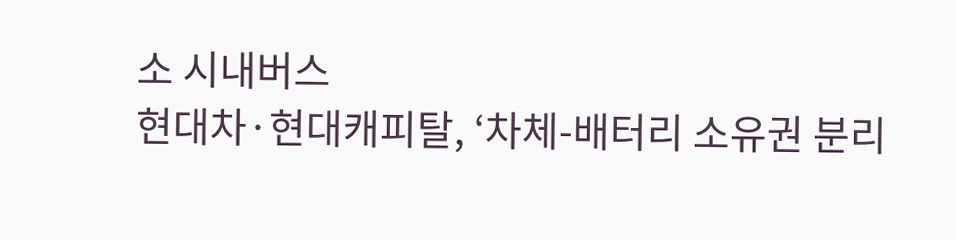소 시내버스
현대차·현대캐피탈, ‘차체-배터리 소유권 분리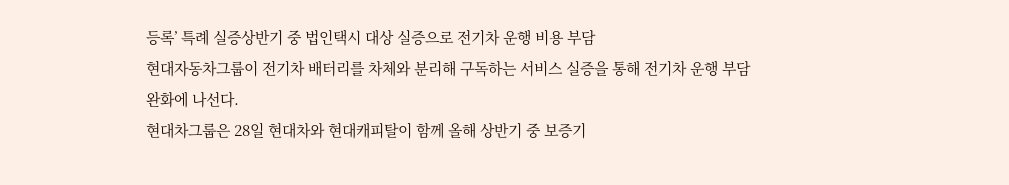등록’ 특례 실증상반기 중 법인택시 대상 실증으로 전기차 운행 비용 부담
현대자동차그룹이 전기차 배터리를 차체와 분리해 구독하는 서비스 실증을 통해 전기차 운행 부담 완화에 나선다.
현대차그룹은 28일 현대차와 현대캐피탈이 함께 올해 상반기 중 보증기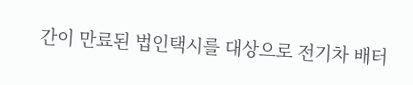간이 만료된 법인택시를 대상으로 전기차 배터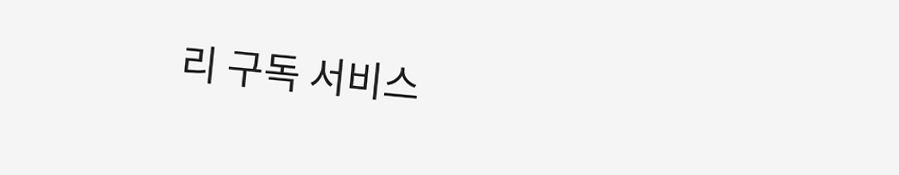리 구독 서비스